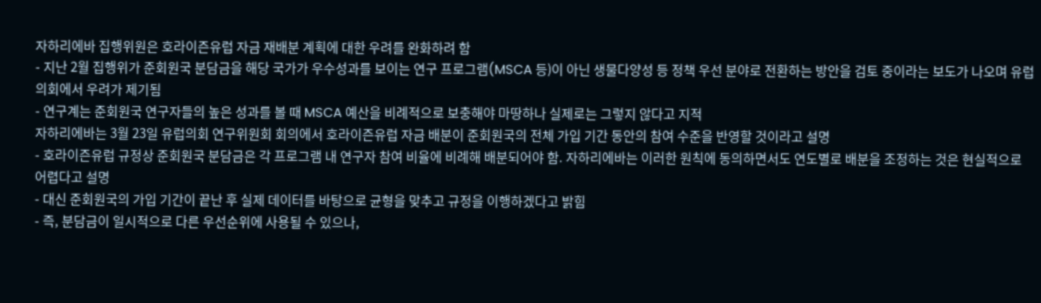자하리에바 집행위원은 호라이즌유럽 자금 재배분 계획에 대한 우려를 완화하려 함
- 지난 2월 집행위가 준회원국 분담금을 해당 국가가 우수성과를 보이는 연구 프로그램(MSCA 등)이 아닌 생물다양성 등 정책 우선 분야로 전환하는 방안을 검토 중이라는 보도가 나오며 유럽의회에서 우려가 제기됨
- 연구계는 준회원국 연구자들의 높은 성과를 볼 때 MSCA 예산을 비례적으로 보충해야 마땅하나 실제로는 그렇지 않다고 지적
자하리에바는 3월 23일 유럽의회 연구위원회 회의에서 호라이즌유럽 자금 배분이 준회원국의 전체 가입 기간 동안의 참여 수준을 반영할 것이라고 설명
- 호라이즌유럽 규정상 준회원국 분담금은 각 프로그램 내 연구자 참여 비율에 비례해 배분되어야 함. 자하리에바는 이러한 원칙에 동의하면서도 연도별로 배분을 조정하는 것은 현실적으로 어렵다고 설명
- 대신 준회원국의 가입 기간이 끝난 후 실제 데이터를 바탕으로 균형을 맞추고 규정을 이행하겠다고 밝힘
- 즉, 분담금이 일시적으로 다른 우선순위에 사용될 수 있으나,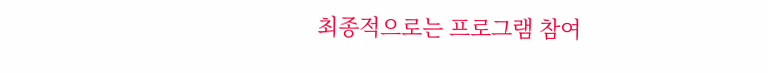최종적으로는 프로그램 참여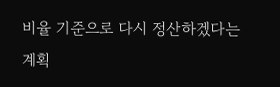비율 기준으로 다시 정산하겠다는 계획